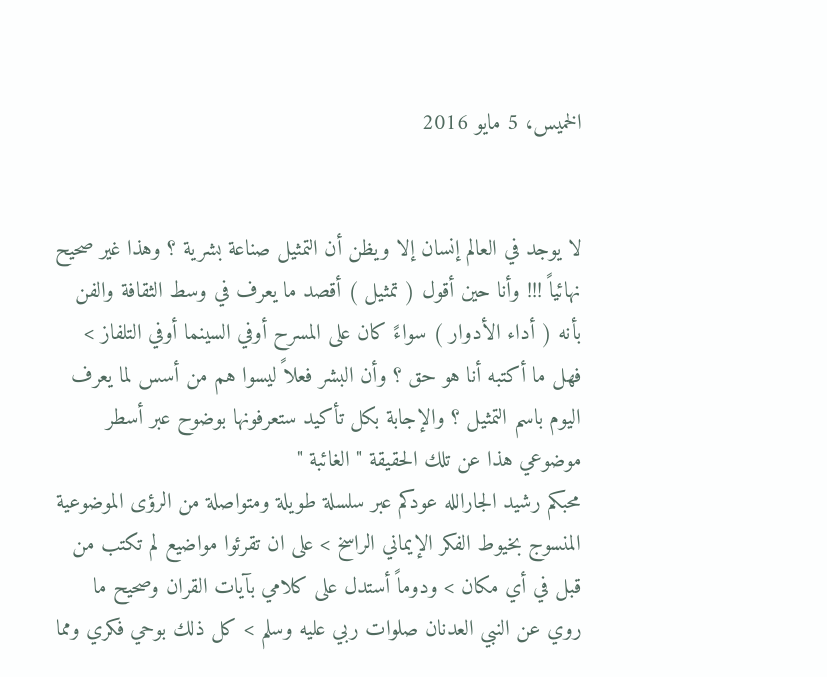الخميس، 5 مايو 2016


لا يوجد في العالم إنسان إلا ويظن أن التمثيل صناعة بشرية ؟ وهذا غير صحيح نهائياً !!! وأنا حين أقول ( تمثيل ) أقصد ما يعرف في وسط الثقافة والفن بأنه ( أداء الأدوار ) سواءً كان على المسرح أوفي السينما أوفي التلفاز > فهل ما أكتبه أنا هو حق ؟ وأن البشر فعلاً ليسوا هم من أسس لما يعرف اليوم باسم التمثيل ؟ والإجابة بكل تأكيد ستعرفونها بوضوح عبر أسطر موضوعي هذا عن تلك الحقيقة " الغائبة "
محبكم رشيد الجارالله عودكم عبر سلسلة طويلة ومتواصلة من الرؤى الموضوعية المنسوج بخيوط الفكر الإيماني الراسخ > على ان تقرئوا مواضيع لم تكتب من قبل في أي مكان > ودوماً أستدل على كلامي بآيات القران وصحيح ما روي عن النبي العدنان صلوات ربي عليه وسلم > كل ذلك بوحي فكري ومما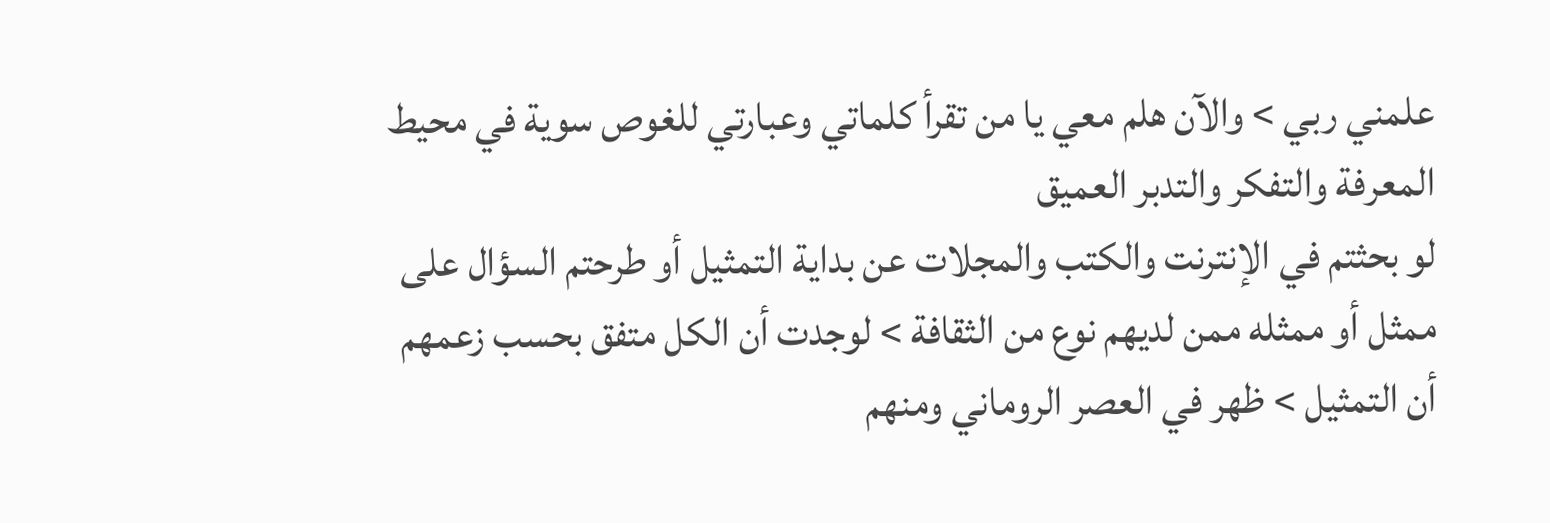علمني ربي > والآن هلم معي يا من تقرأ كلماتي وعبارتي للغوص سوية في محيط المعرفة والتفكر والتدبر العميق
لو بحثتم في الإنترنت والكتب والمجلات عن بداية التمثيل أو طرحتم السؤال على ممثل أو ممثله ممن لديهم نوع من الثقافة > لوجدت أن الكل متفق بحسب زعمهم أن التمثيل > ظهر في العصر الروماني ومنهم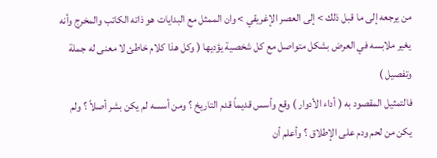من يرجعه إلى ما قبل ذلك > إلى العصر الإغريقي > وان الممثل مع البدايات هو ذاته الكاتب والمخرج وأنه يغير ملابسه في العرض بشكل متواصل مع كل شخصية يؤديها ( وكل هذا كلام خاطئ لا معنى له جملة وتفصيل )
فالتمثيل المقصود به ( أداء الأدوار ) وقع وأسس قديماً قدم التاريخ ؟ ومن أسسه لم يكن بشر أصلاً ؟ ولم يكن من لحم ودم على الإطلاق ؟ وأعلم أن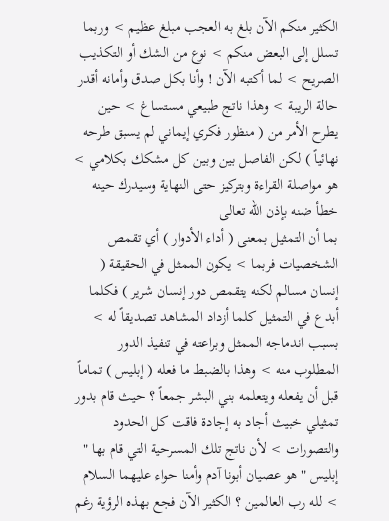الكثير منكم الآن بلغ به العجب مبلغ عظيم > وربما تسلل إلى البعض منكم > نوع من الشك أو التكذيب الصريح > لما أكتبه الآن ! وأنا بكل صدق وأمانه أقدر حالة الريبة > وهذا ناتج طبيعي مستساغ > حين يطرح الأمر من ( منظور فكري إيماني لم يسبق طرحه نهائياً ) لكن الفاصل بين وبين كل مشكك بكلامي > هو مواصلة القراءة وبتركيز حتى النهاية وسيدرك حينه خطأ ضنه بإذن الله تعالى
بما أن التمثيل بمعنى ( أداء الأدوار ) أي تقمص الشخصيات فربما > يكون الممثل في الحقيقة ( إنسان مسالم لكنه يتقمص دور إنسان شرير ) فكلما أبدع في التمثيل كلما أزداد المشاهد تصديقاً له > بسبب اندماجه الممثل وبراعته في تنفيذ الدور المطلوب منه > وهذا بالضبط ما فعله ( إبليس ) تماماً قبل أن يفعله ويتعلمه بني البشر جمعاً ؟ حيث قام بدور تمثيلي خبيث أجاد به إجادة فاقت كل الحدود والتصورات > لأن ناتج تلك المسرحية التي قام بها " إبليس " هو عصيان أبونا آدم وأمنا حواء عليهما السلام > لله رب العالمين ؟ الكثير الآن فجع بهذه الرؤية رغم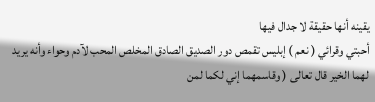يقينه أنها حقيقة لا جدال فيها
أحبتي وقرائي ( نعم ) إبليس تقمص دور الصديق الصادق المخلص المحب لآدم وحواء وأنه يريد لهما الخير قال تعالى ( وقاسمهما إني لكما لمن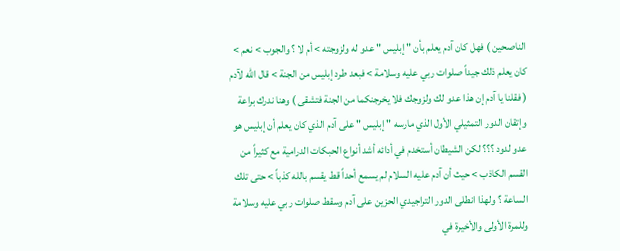الناصحين ) فهل كان آدم يعلم بأن " إبليس " عدو له ولزوجته > أم لا ؟ والجوب > نعم > كان يعلم ذلك جيداً صلوات ربي عليه وسلامة > فبعد طرد إبليس من الجنة > قال الله لآدم ( فقلنا يا آدم إن هذا عدو لك ولزوجك فلا يخرجنكما من الجنة فتشقى ) وهنا ندرك براعة وإتقان الدور التمثيلي الأول الذي مارسه " إبليس " على آدم الذي كان يعلم أن إبليس هو عدو لدود ؟؟؟ لكن الشيطان أستخدم في أدائه أشد أنواع الحبكات الدرامية مع كثيراً من القسم الكاذب > حيث أن آدم عليه السلام لم يسمع أحداً قط يقسم بالله كذباً > حتى تلك الساعة ؟ ولهذا انطلى الدور التراجيدي الحزين على آدم وسقط صلوات ربي عليه وسلامة وللمرة الأولى والأخيرة في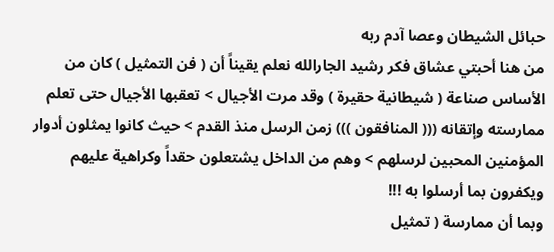حبائل الشيطان وعصا آدم ربه
من هنا أحبتي عشاق فكر رشيد الجارالله نعلم يقيناً أن ( فن التمثيل ) كان من الأساس صناعة ( شيطانية حقيرة ) وقد مرت الأجيال > تعقبها الأجيال حتى تعلم ممارسته وإتقانه ((( المنافقون ))) زمن الرسل منذ القدم > حيث كانوا يمثلون أدوار المؤمنين المحبين لرسلهم > وهم من الداخل يشتعلون حقداً وكراهية عليهم ويكفرون بما أرسلوا به !!!
وبما أن ممارسة ( تمثيل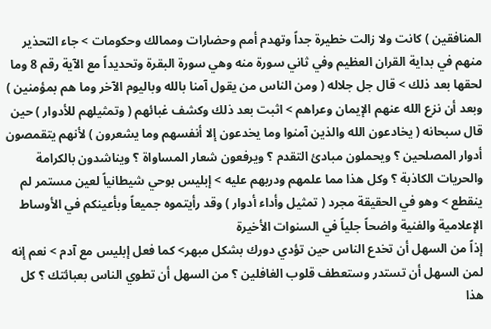المنافقين ) كانت ولا زالت خطيرة جداً وتهدم أمم وحضارات وممالك وحكومات > جاء التحذير منهم في بداية القران العظيم وفي ثاني سورة منه وهي سورة البقرة وتحديداً مع الآية رقم 8 وما لحقها بعد ذلك > قال جل جلاله ( ومن الناس من يقول آمنا بالله وباليوم الآخر وما هم بمؤمنين ) وبعد أن نزع الله عنهم الإيمان وعراهم > اثبت بعد ذلك وكشف غبائهم ( وتمثيلهم للأدوار ) حين قال سبحانه ( يخادعون الله والذين آمنوا وما يخدعون إلا أنفسهم وما يشعرون ) لأنهم يتقمصون أدوار المصلحين ؟ ويحملون مبادئ التقدم ؟ ويرفعون شعار المساواة ؟ ويناشدون بالكرامة والحريات الكاذبة ؟ وكل هذا مما علمهم ودربهم عليه > إبليس بوحي شيطانياً لعين مستمر لم ينقطع > وهو في الحقيقة مجرد ( تمثيل وأداء أدوار ) وقد رأيتموه جميعاً وبأعينكم في الأوساط الإعلامية والفنية واضحاً جلياً في السنوات الأخيرة
إذاً من السهل أن تخدع الناس حين تؤدي دورك بشكل مبهر> كما فعل إبليس مع آدم > نعم إنه لمن السهل أن تستدر وستعطف قلوب الغافلين ؟ من السهل أن تطوي الناس بعبائتك ؟ كل هذا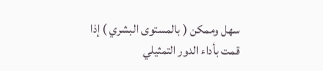سهل وممكن ( بالمستوى البشري ) إذا قمت بأداء الدور التمثيلي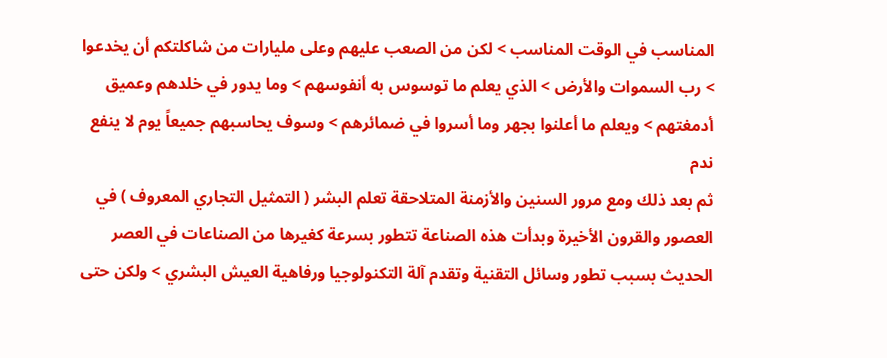المناسب في الوقت المناسب > لكن من الصعب عليهم وعلى مليارات من شاكلتكم أن يخدعوا > رب السموات والأرض > الذي يعلم ما توسوس به أنفوسهم > وما يدور في خلدهم وعميق أدمغتهم > ويعلم ما أعلنوا بجهر وما أسروا في ضمائرهم > وسوف يحاسبهم جميعاً يوم لا ينفع ندم
ثم بعد ذلك ومع مرور السنين والأزمنة المتلاحقة تعلم البشر ( التمثيل التجاري المعروف ) في العصور والقرون الأخيرة وبدأت هذه الصناعة تتطور بسرعة كغيرها من الصناعات في العصر الحديث بسبب تطور وسائل التقنية وتقدم آلة التكنولوجيا ورفاهية العيش البشري > ولكن حتى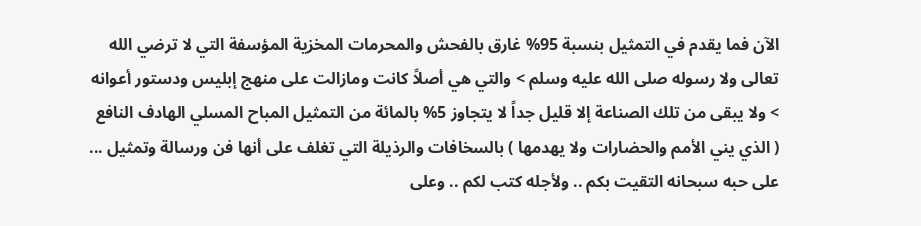الآن فما يقدم في التمثيل بنسبة 95% غارق بالفحش والمحرمات المخزية المؤسفة التي لا ترضي الله تعالى ولا رسوله صلى الله عليه وسلم > والتي هي أصلاً كانت ومازالت على منهج إبليس ودستور أعوانه > ولا يبقى من تلك الصناعة إلا قليل جداً لا يتجاوز 5% بالمائة من التمثيل المباح المسلي الهادف النافع ( الذي يني الأمم والحضارات ولا يهدمها ) بالسخافات والرذيلة التي تغلف على أنها فن ورسالة وتمثيل ... على حبه سبحانه التقيت بكم .. ولأجله كتب لكم .. وعلى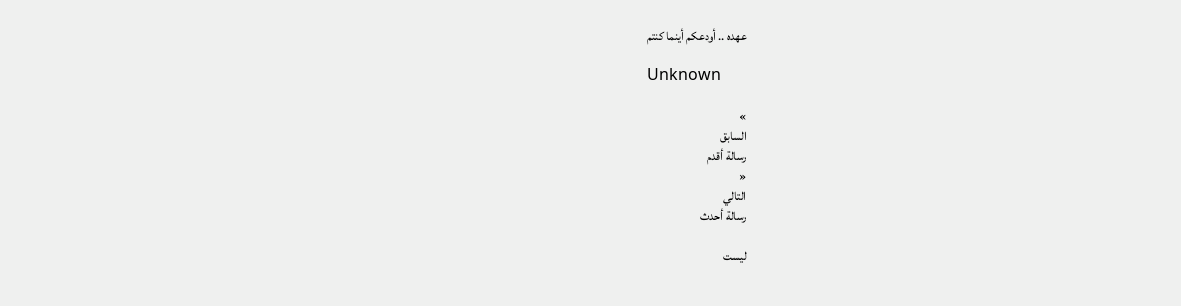عهده .. أودعكم أينما كنتم

Unknown

»
السابق
رسالة أقدم
«
التالي
رسالة أحدث

ليست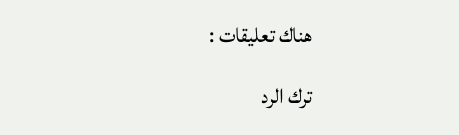هناك تعليقات :

ترك الرد